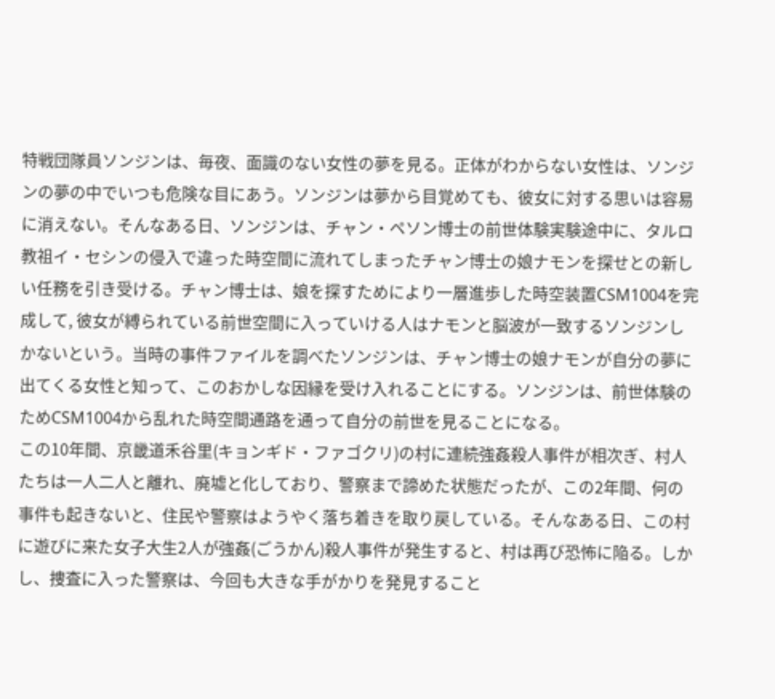特戦団隊員ソンジンは、毎夜、面識のない女性の夢を見る。正体がわからない女性は、ソンジンの夢の中でいつも危険な目にあう。ソンジンは夢から目覚めても、彼女に対する思いは容易に消えない。そんなある日、ソンジンは、チャン・ペソン博士の前世体験実験途中に、タルロ教祖イ・セシンの侵入で違った時空間に流れてしまったチャン博士の娘ナモンを探せとの新しい任務を引き受ける。チャン博士は、娘を探すためにより一層進歩した時空装置CSM1004を完成して, 彼女が縛られている前世空間に入っていける人はナモンと脳波が一致するソンジンしかないという。当時の事件ファイルを調べたソンジンは、チャン博士の娘ナモンが自分の夢に出てくる女性と知って、このおかしな因縁を受け入れることにする。ソンジンは、前世体験のためCSM1004から乱れた時空間通路を通って自分の前世を見ることになる。
この10年間、京畿道禾谷里(キョンギド・ファゴクリ)の村に連続強姦殺人事件が相次ぎ、村人たちは一人二人と離れ、廃墟と化しており、警察まで諦めた状態だったが、この2年間、何の事件も起きないと、住民や警察はようやく落ち着きを取り戻している。そんなある日、この村に遊びに来た女子大生2人が強姦(ごうかん)殺人事件が発生すると、村は再び恐怖に陥る。しかし、捜査に入った警察は、今回も大きな手がかりを発見すること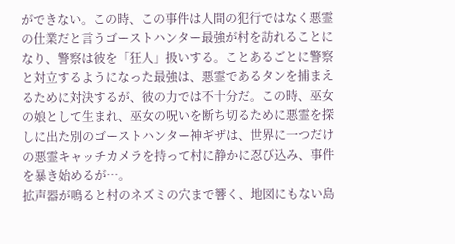ができない。この時、この事件は人間の犯行ではなく悪霊の仕業だと言うゴーストハンター最強が村を訪れることになり、警察は彼を「狂人」扱いする。ことあるごとに警察と対立するようになった最強は、悪霊であるタンを捕まえるために対決するが、彼の力では不十分だ。この時、巫女の娘として生まれ、巫女の呪いを断ち切るために悪霊を探しに出た別のゴーストハンター神ギザは、世界に一つだけの悪霊キャッチカメラを持って村に静かに忍び込み、事件を暴き始めるが…。
拡声器が鳴ると村のネズミの穴まで響く、地図にもない島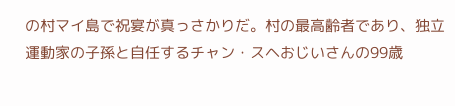の村マイ島で祝宴が真っさかりだ。村の最高齢者であり、独立運動家の子孫と自任するチャン・スヘおじいさんの99歳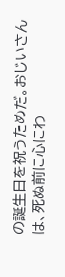の誕生日を祝うためだ。おじいさんは、死ぬ前に心にわ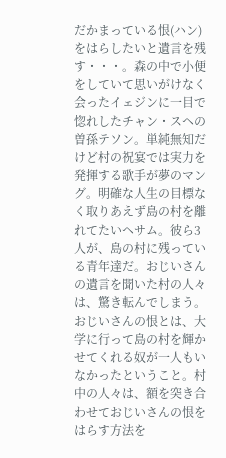だかまっている恨(ハン)をはらしたいと遺言を残す・・・。森の中で小便をしていて思いがけなく会ったイェジンに一目で惚れしたチャン・スヘの曽孫テソン。単純無知だけど村の祝宴では実力を発揮する歌手が夢のマング。明確な人生の目標なく取りあえず島の村を離れてたいヘサム。彼ら3人が、島の村に残っている青年達だ。おじいさんの遺言を聞いた村の人々は、驚き転んでしまう。おじいさんの恨とは、大学に行って島の村を輝かせてくれる奴が一人もいなかったということ。村中の人々は、額を突き合わせておじいさんの恨をはらす方法を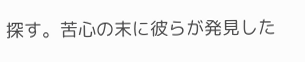探す。苦心の末に彼らが発見した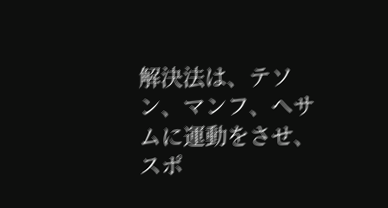解決法は、テソン、マンフ、ヘサムに運動をさせ、スポ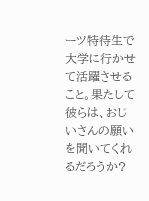ーツ特待生で大学に行かせて活躍させること。果たして彼らは、おじいさんの願いを聞いてくれるだろうか?